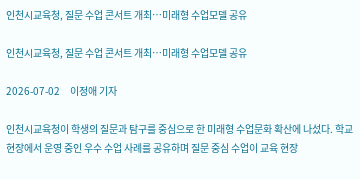인천시교육청, 질문 수업 콘서트 개최…미래형 수업모델 공유

인천시교육청, 질문 수업 콘서트 개최…미래형 수업모델 공유

2026-07-02     이정애 기자

인천시교육청이 학생의 질문과 탐구를 중심으로 한 미래형 수업문화 확산에 나섰다. 학교 현장에서 운영 중인 우수 수업 사례를 공유하며 질문 중심 수업이 교육 현장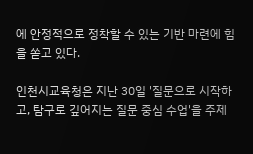에 안정적으로 정착할 수 있는 기반 마련에 힘을 쏟고 있다.

인천시교육청은 지난 30일 '질문으로 시작하고, 탐구로 깊어지는 질문 중심 수업'을 주제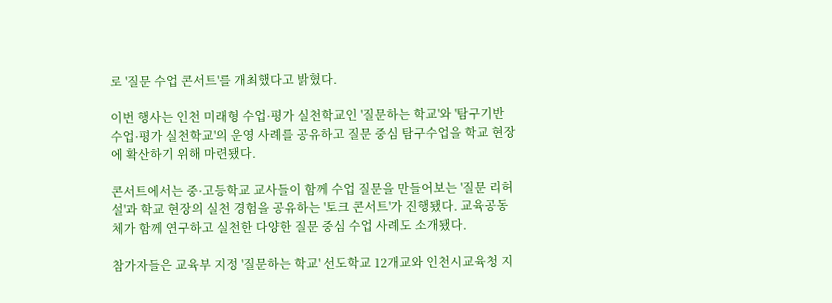로 '질문 수업 콘서트'를 개최했다고 밝혔다.

이번 행사는 인천 미래형 수업·평가 실천학교인 '질문하는 학교'와 '탐구기반 수업·평가 실천학교'의 운영 사례를 공유하고 질문 중심 탐구수업을 학교 현장에 확산하기 위해 마련됐다.

콘서트에서는 중·고등학교 교사들이 함께 수업 질문을 만들어보는 '질문 리허설'과 학교 현장의 실천 경험을 공유하는 '토크 콘서트'가 진행됐다. 교육공동체가 함께 연구하고 실천한 다양한 질문 중심 수업 사례도 소개됐다.

참가자들은 교육부 지정 '질문하는 학교' 선도학교 12개교와 인천시교육청 지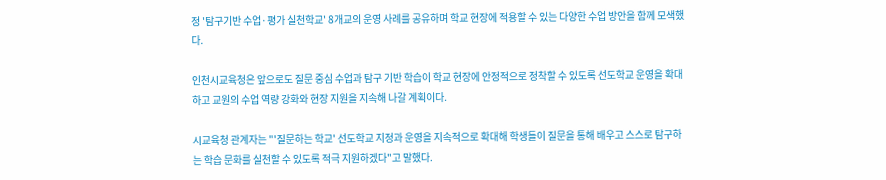정 '탐구기반 수업·평가 실천학교' 8개교의 운영 사례를 공유하며 학교 현장에 적용할 수 있는 다양한 수업 방안을 함께 모색했다.

인천시교육청은 앞으로도 질문 중심 수업과 탐구 기반 학습이 학교 현장에 안정적으로 정착할 수 있도록 선도학교 운영을 확대하고 교원의 수업 역량 강화와 현장 지원을 지속해 나갈 계획이다.

시교육청 관계자는 "'질문하는 학교' 선도학교 지정과 운영을 지속적으로 확대해 학생들이 질문을 통해 배우고 스스로 탐구하는 학습 문화를 실천할 수 있도록 적극 지원하겠다"고 말했다.